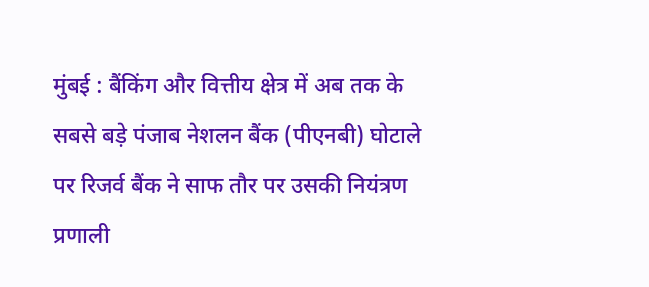मुंबई : बैंकिंग और वित्तीय क्षेत्र में अब तक के सबसे बड़े पंजाब नेशलन बैंक (पीएनबी) घोटाले पर रिजर्व बैंक ने साफ तौर पर उसकी नियंत्रण प्रणाली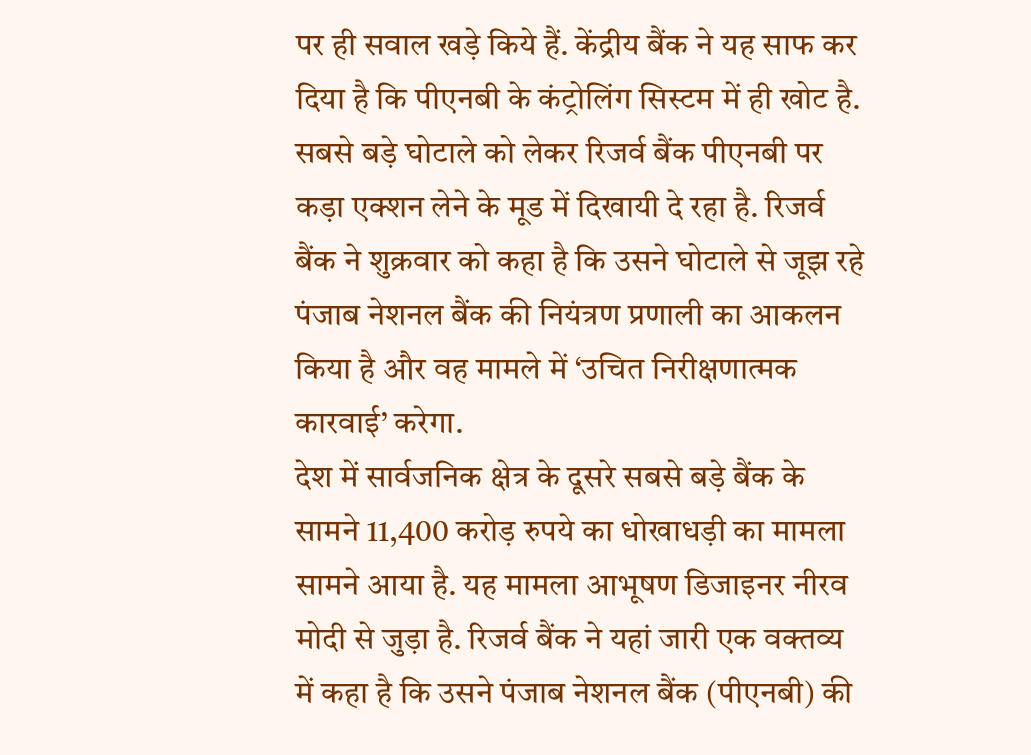पर ही सवाल खड़े किये हैं. केंद्रीय बैंक ने यह साफ कर दिया है कि पीएनबी के कंट्रोलिंग सिस्टम में ही खोट है. सबसे बड़े घोटाले को लेकर रिजर्व बैंक पीएनबी पर कड़ा एक्शन लेने के मूड में दिखायी दे रहा है. रिजर्व बैंक ने शुक्रवार को कहा है कि उसने घोटाले से जूझ रहे पंजाब नेशनल बैंक की नियंत्रण प्रणाली का आकलन किया है और वह मामले में ‘उचित निरीक्षणात्मक कारवाई’ करेगा.
देश में सार्वजनिक क्षेत्र के दूसरे सबसे बड़े बैंक के सामने 11,400 करोड़ रुपये का धोखाधड़ी का मामला सामने आया है. यह मामला आभूषण डिजाइनर नीरव मोदी से जुड़ा है. रिजर्व बैंक ने यहां जारी एक वक्तव्य में कहा है कि उसने पंजाब नेशनल बैंक (पीएनबी) की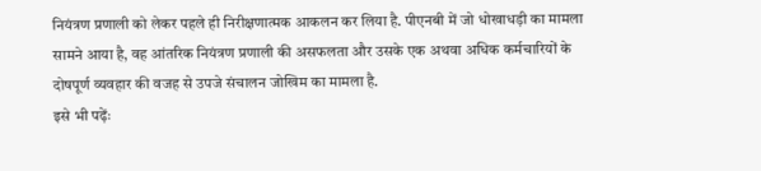नियंत्रण प्रणाली को लेकर पहले ही निरीक्षणात्मक आकलन कर लिया है. पीएनबी में जो धोखाधड़ी का मामला सामने आया है, वह आंतरिक नियंत्रण प्रणाली की असफलता और उसके एक अथवा अधिक कर्मचारियों के दोषपूर्ण व्यवहार की वजह से उपजे संचालन जोखिम का मामला है.
इसे भी पढ़ेंः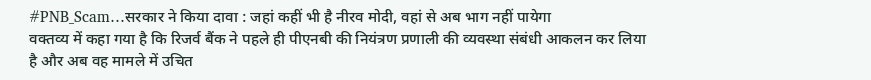#PNB_Scam…सरकार ने किया दावा : जहां कहीं भी है नीरव मोदी, वहां से अब भाग नहीं पायेगा
वक्तव्य में कहा गया है कि रिजर्व बैंक ने पहले ही पीएनबी की नियंत्रण प्रणाली की व्यवस्था संबंधी आकलन कर लिया है और अब वह मामले में उचित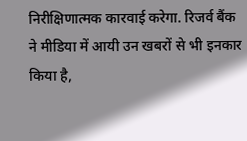निरीक्षिणात्मक कारवाई करेगा. रिजर्व बैंक ने मीडिया में आयी उन खबरों से भी इनकार किया है,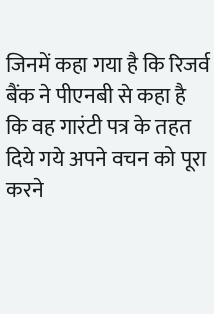जिनमें कहा गया है कि रिजर्व बैंक ने पीएनबी से कहा है कि वह गारंटी पत्र के तहत दिये गये अपने वचन को पूरा करने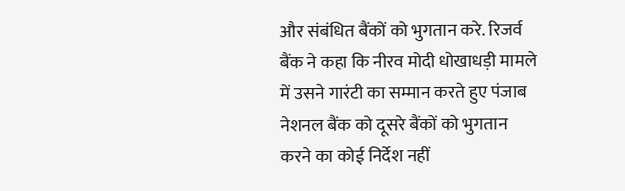और संबंधित बैंकों को भुगतान करे. रिजर्व बैंक ने कहा कि नीरव मोदी धोखाधड़ी मामले में उसने गारंटी का सम्मान करते हुए पंजाब नेशनल बैंक को दूसरे बैंकों को भुगतान करने का कोई निर्देश नहीं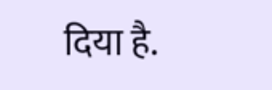दिया है.